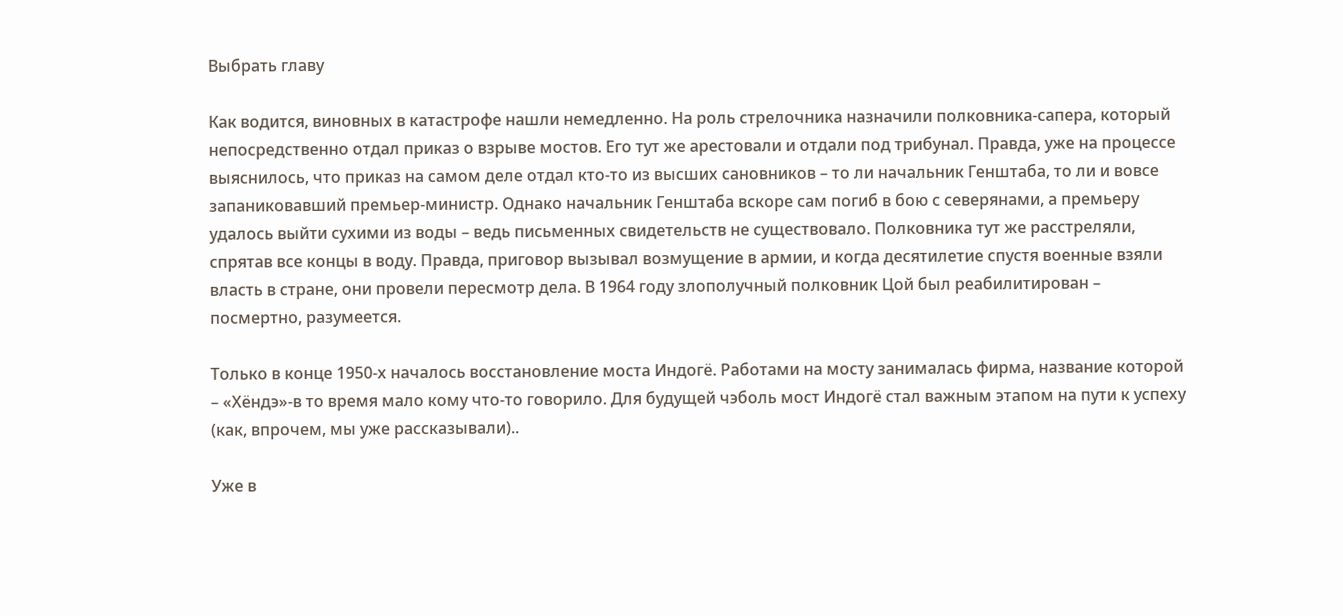Выбрать главу

Как водится, виновных в катастрофе нашли немедленно. На роль стрелочника назначили полковника-сапера, который непосредственно отдал приказ о взрыве мостов. Его тут же арестовали и отдали под трибунал. Правда, уже на процессе выяснилось, что приказ на самом деле отдал кто-то из высших сановников – то ли начальник Генштаба, то ли и вовсе запаниковавший премьер-министр. Однако начальник Генштаба вскоре сам погиб в бою с северянами, а премьеру удалось выйти сухими из воды – ведь письменных свидетельств не существовало. Полковника тут же расстреляли, спрятав все концы в воду. Правда, приговор вызывал возмущение в армии, и когда десятилетие спустя военные взяли власть в стране, они провели пересмотр дела. В 1964 году злополучный полковник Цой был реабилитирован – посмертно, разумеется.

Только в конце 1950-х началось восстановление моста Индогё. Работами на мосту занималась фирма, название которой – «Хёндэ»-в то время мало кому что-то говорило. Для будущей чэболь мост Индогё стал важным этапом на пути к успеху (как, впрочем, мы уже рассказывали)..

Уже в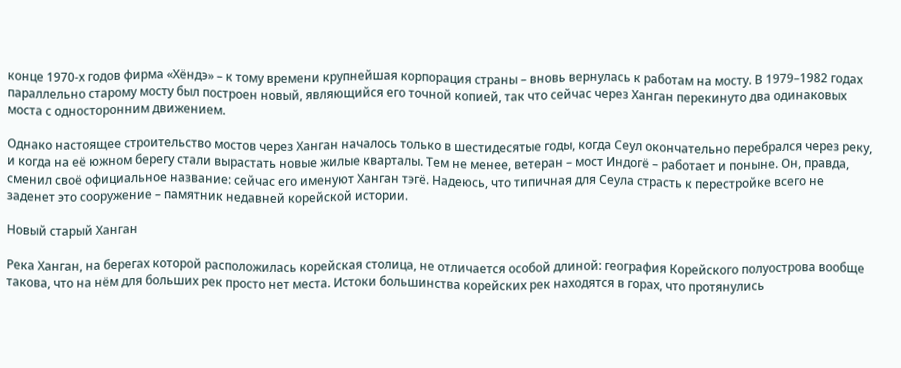конце 1970-х годов фирма «Хёндэ» – к тому времени крупнейшая корпорация страны – вновь вернулась к работам на мосту. В 1979–1982 годах параллельно старому мосту был построен новый, являющийся его точной копией, так что сейчас через Ханган перекинуто два одинаковых моста с односторонним движением.

Однако настоящее строительство мостов через Ханган началось только в шестидесятые годы, когда Сеул окончательно перебрался через реку, и когда на её южном берегу стали вырастать новые жилые кварталы. Тем не менее, ветеран – мост Индогё – работает и поныне. Он, правда, сменил своё официальное название: сейчас его именуют Ханган тэгё. Надеюсь, что типичная для Сеула страсть к перестройке всего не заденет это сооружение – памятник недавней корейской истории.

Новый старый Ханган

Река Ханган, на берегах которой расположилась корейская столица, не отличается особой длиной: география Корейского полуострова вообще такова, что на нём для больших рек просто нет места. Истоки большинства корейских рек находятся в горах, что протянулись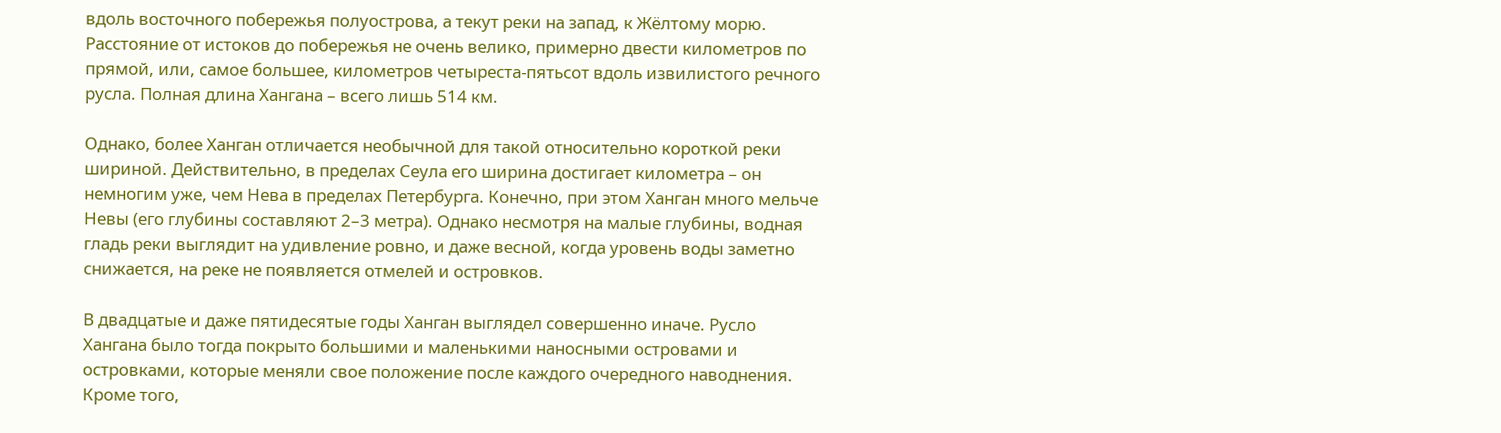вдоль восточного побережья полуострова, а текут реки на запад, к Жёлтому морю. Расстояние от истоков до побережья не очень велико, примерно двести километров по прямой, или, самое большее, километров четыреста-пятьсот вдоль извилистого речного русла. Полная длина Хангана – всего лишь 514 км.

Однако, более Ханган отличается необычной для такой относительно короткой реки шириной. Действительно, в пределах Сеула его ширина достигает километра – он немногим уже, чем Нева в пределах Петербурга. Конечно, при этом Ханган много мельче Невы (его глубины составляют 2–3 метра). Однако несмотря на малые глубины, водная гладь реки выглядит на удивление ровно, и даже весной, когда уровень воды заметно снижается, на реке не появляется отмелей и островков.

В двадцатые и даже пятидесятые годы Ханган выглядел совершенно иначе. Русло Хангана было тогда покрыто большими и маленькими наносными островами и островками, которые меняли свое положение после каждого очередного наводнения. Кроме того,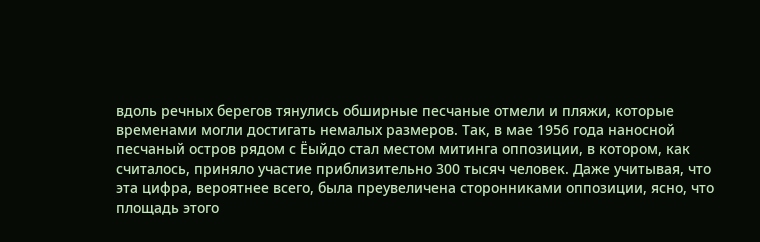вдоль речных берегов тянулись обширные песчаные отмели и пляжи, которые временами могли достигать немалых размеров. Так, в мае 1956 года наносной песчаный остров рядом с Ёыйдо стал местом митинга оппозиции, в котором, как считалось, приняло участие приблизительно 300 тысяч человек. Даже учитывая, что эта цифра, вероятнее всего, была преувеличена сторонниками оппозиции, ясно, что площадь этого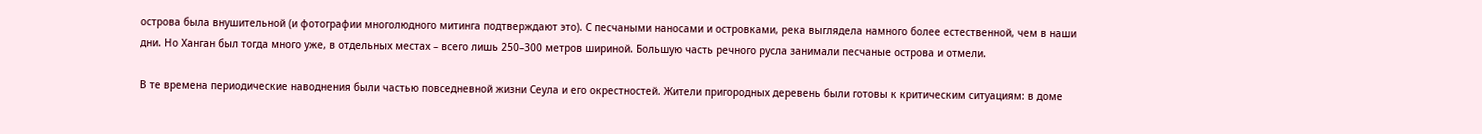острова была внушительной (и фотографии многолюдного митинга подтверждают это). С песчаными наносами и островками, река выглядела намного более естественной, чем в наши дни. Но Ханган был тогда много уже, в отдельных местах – всего лишь 250–300 метров шириной. Большую часть речного русла занимали песчаные острова и отмели.

В те времена периодические наводнения были частью повседневной жизни Сеула и его окрестностей. Жители пригородных деревень были готовы к критическим ситуациям: в доме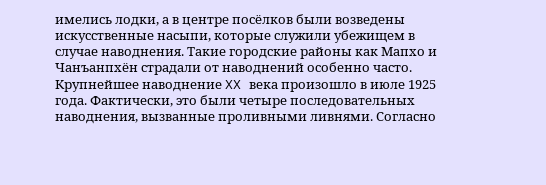имелись лодки, а в центре посёлков были возведены искусственные насыпи, которые служили убежищем в случае наводнения. Такие городские районы как Мапхо и Чанъанпхён страдали от наводнений особенно часто. Крупнейшее наводнение XX века произошло в июле 1925 года. Фактически, это были четыре последовательных наводнения, вызванные проливными ливнями. Согласно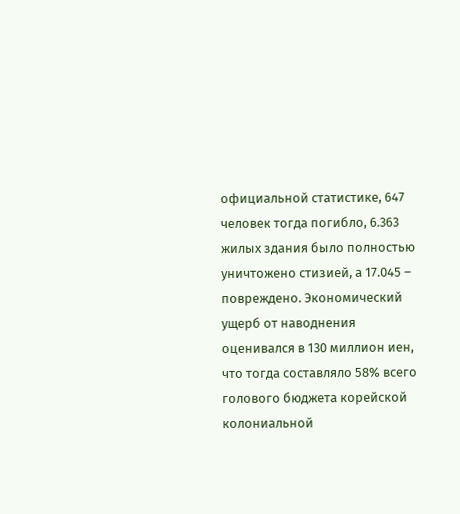официальной статистике, 647 человек тогда погибло, 6.363 жилых здания было полностью уничтожено стизией, а 17.045 – повреждено. Экономический ущерб от наводнения оценивался в 130 миллион иен, что тогда составляло 58% всего голового бюджета корейской колониальной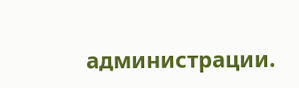администрации.